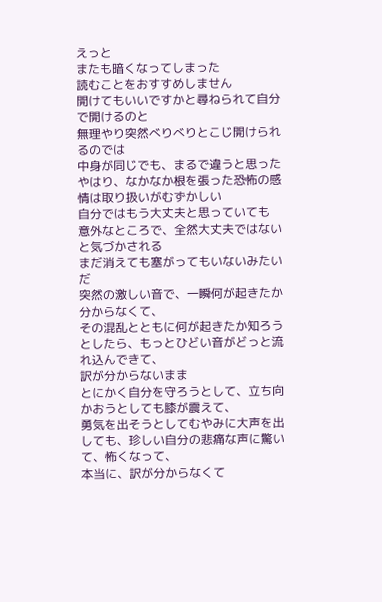えっと
またも暗くなってしまった
読むことをおすすめしません
開けてもいいですかと尋ねられて自分で開けるのと
無理やり突然べりべりとこじ開けられるのでは
中身が同じでも、まるで違うと思った
やはり、なかなか根を張った恐怖の感情は取り扱いがむずかしい
自分ではもう大丈夫と思っていても
意外なところで、全然大丈夫ではないと気づかされる
まだ消えても塞がってもいないみたいだ
突然の激しい音で、一瞬何が起きたか分からなくて、
その混乱とともに何が起きたか知ろうとしたら、もっとひどい音がどっと流れ込んできて、
訳が分からないまま
とにかく自分を守ろうとして、立ち向かおうとしても膝が震えて、
勇気を出そうとしてむやみに大声を出しても、珍しい自分の悲痛な声に驚いて、怖くなって、
本当に、訳が分からなくて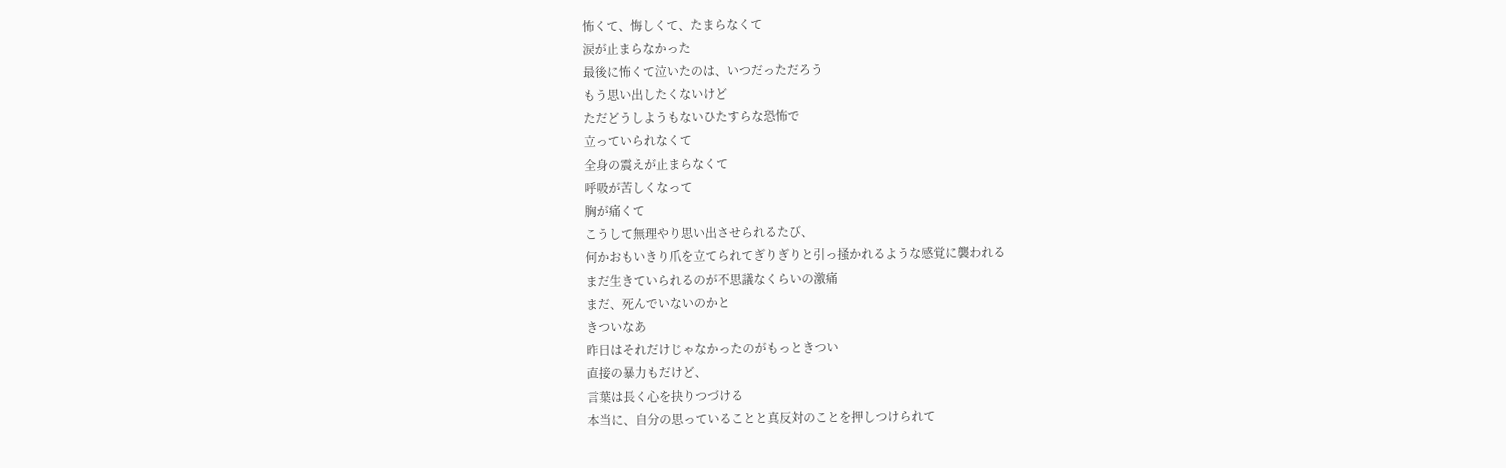怖くて、悔しくて、たまらなくて
涙が止まらなかった
最後に怖くて泣いたのは、いつだっただろう
もう思い出したくないけど
ただどうしようもないひたすらな恐怖で
立っていられなくて
全身の震えが止まらなくて
呼吸が苦しくなって
胸が痛くて
こうして無理やり思い出させられるたび、
何かおもいきり爪を立てられてぎりぎりと引っ掻かれるような感覚に襲われる
まだ生きていられるのが不思議なくらいの激痛
まだ、死んでいないのかと
きついなあ
昨日はそれだけじゃなかったのがもっときつい
直接の暴力もだけど、
言葉は長く心を抉りつづける
本当に、自分の思っていることと真反対のことを押しつけられて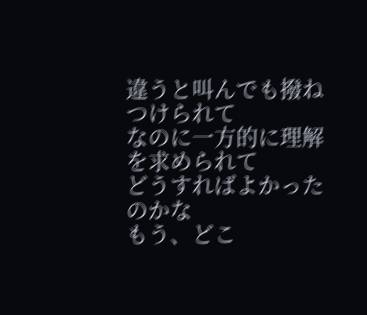違うと叫んでも撥ねつけられて
なのに一方的に理解を求められて
どうすればよかったのかな
もう、どこ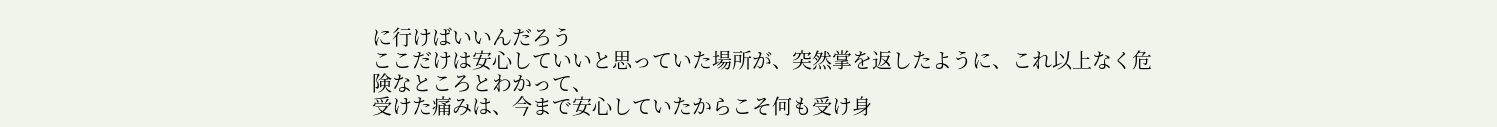に行けばいいんだろう
ここだけは安心していいと思っていた場所が、突然掌を返したように、これ以上なく危険なところとわかって、
受けた痛みは、今まで安心していたからこそ何も受け身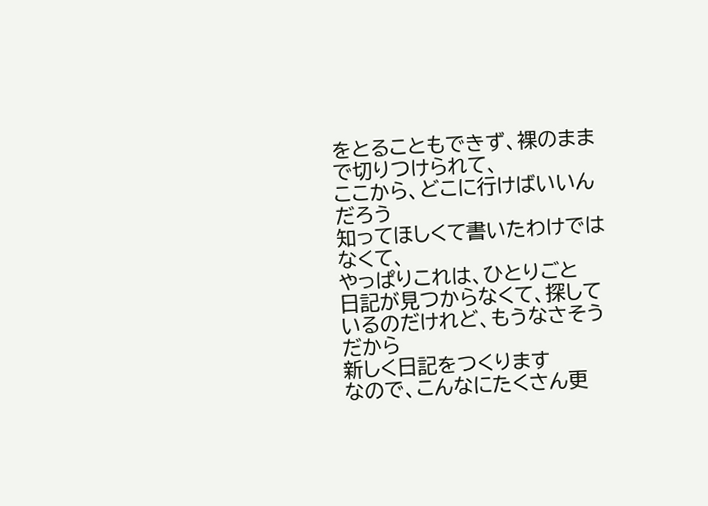をとることもできず、裸のままで切りつけられて、
ここから、どこに行けばいいんだろう
知ってほしくて書いたわけではなくて、
やっぱりこれは、ひとりごと
日記が見つからなくて、探しているのだけれど、もうなさそうだから
新しく日記をつくります
なので、こんなにたくさん更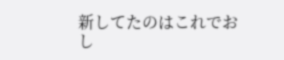新してたのはこれでおし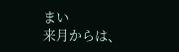まい
来月からは、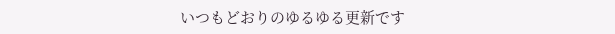いつもどおりのゆるゆる更新です